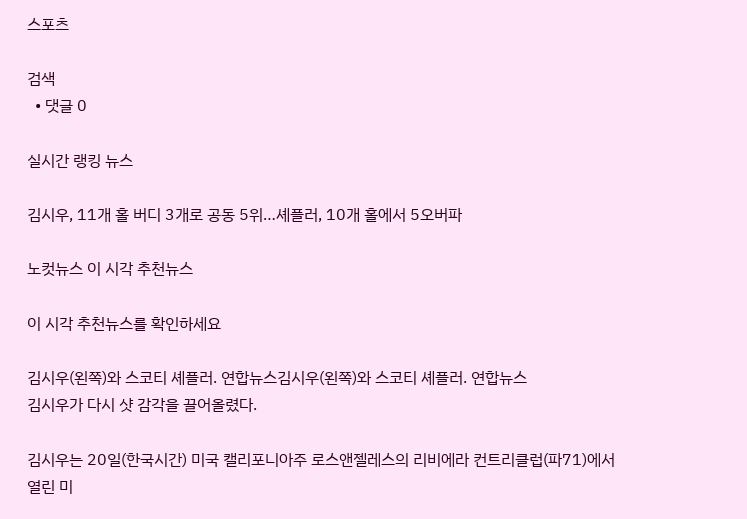스포츠

검색
  • 댓글 0

실시간 랭킹 뉴스

김시우, 11개 홀 버디 3개로 공동 5위…셰플러, 10개 홀에서 5오버파

노컷뉴스 이 시각 추천뉴스

이 시각 추천뉴스를 확인하세요

김시우(왼쪽)와 스코티 셰플러. 연합뉴스김시우(왼쪽)와 스코티 셰플러. 연합뉴스
김시우가 다시 샷 감각을 끌어올렸다.

김시우는 20일(한국시간) 미국 캘리포니아주 로스앤젤레스의 리비에라 컨트리클럽(파71)에서 열린 미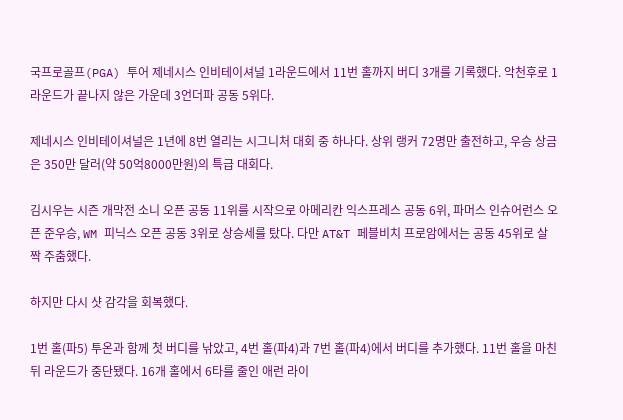국프로골프(PGA) 투어 제네시스 인비테이셔널 1라운드에서 11번 홀까지 버디 3개를 기록했다. 악천후로 1라운드가 끝나지 않은 가운데 3언더파 공동 5위다.

제네시스 인비테이셔널은 1년에 8번 열리는 시그니처 대회 중 하나다. 상위 랭커 72명만 출전하고, 우승 상금은 350만 달러(약 50억8000만원)의 특급 대회다.

김시우는 시즌 개막전 소니 오픈 공동 11위를 시작으로 아메리칸 익스프레스 공동 6위, 파머스 인슈어런스 오픈 준우승, WM 피닉스 오픈 공동 3위로 상승세를 탔다. 다만 AT&T 페블비치 프로암에서는 공동 45위로 살짝 주춤했다.

하지만 다시 샷 감각을 회복했다.

1번 홀(파5) 투온과 함께 첫 버디를 낚았고, 4번 홀(파4)과 7번 홀(파4)에서 버디를 추가했다. 11번 홀을 마친 뒤 라운드가 중단됐다. 16개 홀에서 6타를 줄인 애런 라이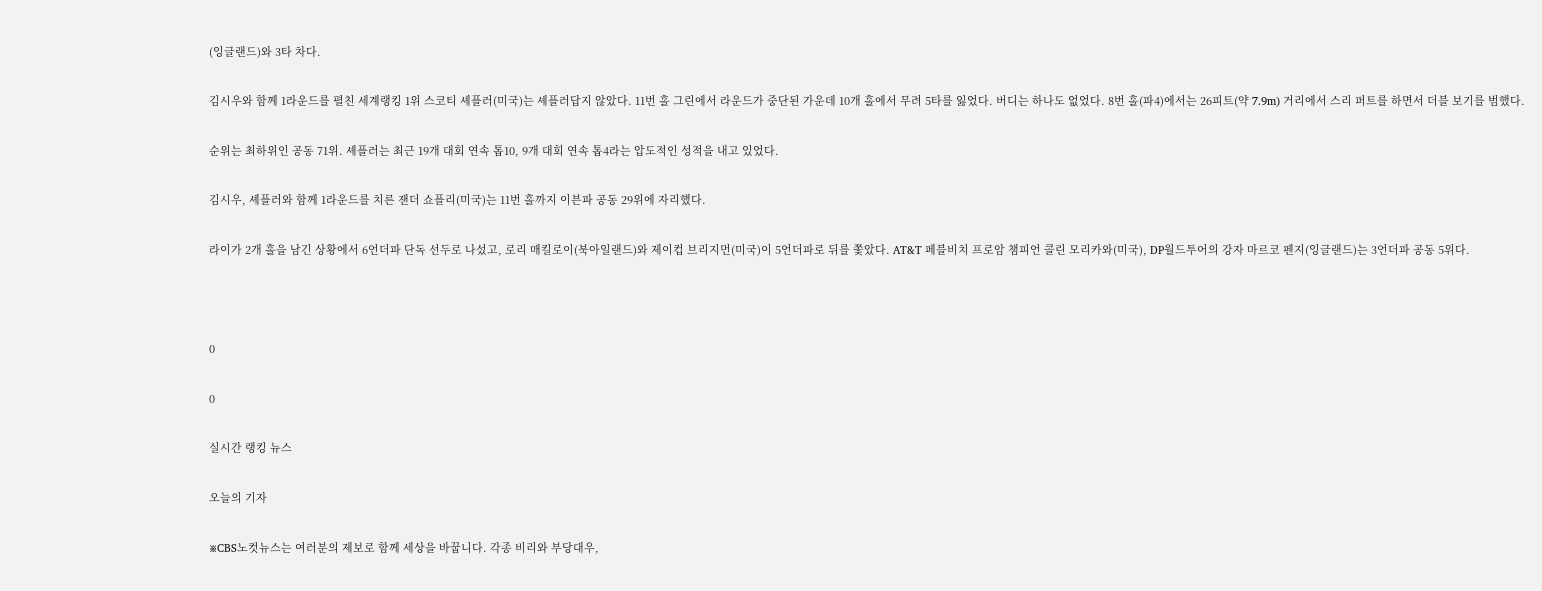(잉글랜드)와 3타 차다.

김시우와 함께 1라운드를 펼친 세계랭킹 1위 스코티 셰플러(미국)는 셰플러답지 않았다. 11번 홀 그린에서 라운드가 중단된 가운데 10개 홀에서 무려 5타를 잃었다. 버디는 하나도 없었다. 8번 홀(파4)에서는 26피트(약 7.9m) 거리에서 스리 퍼트를 하면서 더블 보기를 범했다.

순위는 최하위인 공동 71위. 셰플러는 최근 19개 대회 연속 톱10, 9개 대회 연속 톱4라는 압도적인 성적을 내고 있었다.

김시우, 셰플러와 함께 1라운드를 치른 잰더 쇼플리(미국)는 11번 홀까지 이븐파 공동 29위에 자리했다.

라이가 2개 홀을 남긴 상황에서 6언더파 단독 선두로 나섰고, 로리 매킬로이(북아일랜드)와 제이컵 브리지먼(미국)이 5언더파로 뒤를 쫓았다. AT&T 페블비치 프로암 챔피언 콜린 모리카와(미국), DP월드투어의 강자 마르코 펜지(잉글랜드)는 3언더파 공동 5위다.



0

0

실시간 랭킹 뉴스

오늘의 기자

※CBS노컷뉴스는 여러분의 제보로 함께 세상을 바꿉니다. 각종 비리와 부당대우,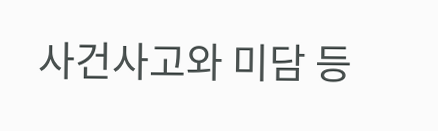사건사고와 미담 등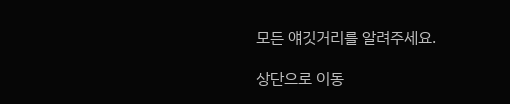모든 얘깃거리를 알려주세요.

상단으로 이동